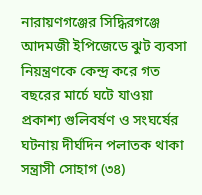নারায়ণগঞ্জের সিদ্ধিরগঞ্জে আদমজী ইপিজেডে ঝুট ব্যবসা নিয়ন্ত্রণকে কেন্দ্র করে গত বছরের মার্চে ঘটে যাওয়া প্রকাশ্য গুলিবর্ষণ ও সংঘর্ষের ঘটনায় দীর্ঘদিন পলাতক থাকা সন্ত্রাসী সোহাগ (৩৪)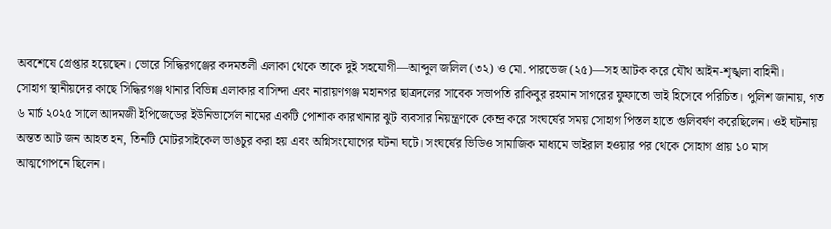অবশেষে গ্রেপ্তার হয়েছেন। ভোরে সিদ্ধিরগঞ্জের কদমতলী এলাকা থেকে তাকে দুই সহযোগী—আব্দুল জলিল (৩২) ও মো. পারভেজ (২৫)—সহ আটক করে যৌথ আইন-শৃঙ্খলা বাহিনী।
সোহাগ স্থানীয়দের কাছে সিদ্ধিরগঞ্জ থানার বিভিন্ন এলাকার বাসিন্দা এবং নারায়ণগঞ্জ মহানগর ছাত্রদলের সাবেক সভাপতি রাকিবুর রহমান সাগরের ফুফাতো ভাই হিসেবে পরিচিত। পুলিশ জানায়, গত ৬ মার্চ ২০২৫ সালে আদমজী ইপিজেডের ইউনিভার্সেল নামের একটি পোশাক কারখানার ঝুট ব্যবসার নিয়ন্ত্রণকে কেন্দ্র করে সংঘর্ষের সময় সোহাগ পিস্তল হাতে গুলিবর্ষণ করেছিলেন। ওই ঘটনায় অন্তত আট জন আহত হন, তিনটি মোটরসাইকেল ভাঙচুর করা হয় এবং অগ্নিসংযোগের ঘটনা ঘটে। সংঘর্ষের ভিডিও সামাজিক মাধ্যমে ভাইরাল হওয়ার পর থেকে সোহাগ প্রায় ১০ মাস আত্মগোপনে ছিলেন।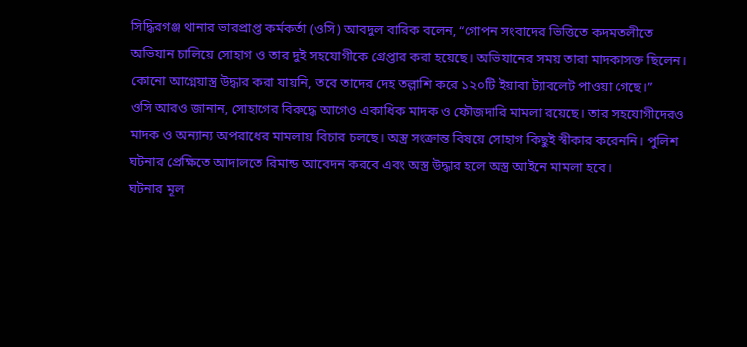সিদ্ধিরগঞ্জ থানার ভারপ্রাপ্ত কর্মকর্তা (ওসি) আবদুল বারিক বলেন, “গোপন সংবাদের ভিত্তিতে কদমতলীতে অভিযান চালিয়ে সোহাগ ও তার দুই সহযোগীকে গ্রেপ্তার করা হয়েছে। অভিযানের সময় তারা মাদকাসক্ত ছিলেন। কোনো আগ্নেয়াস্ত্র উদ্ধার করা যায়নি, তবে তাদের দেহ তল্লাশি করে ১২০টি ইয়াবা ট্যাবলেট পাওয়া গেছে।”
ওসি আরও জানান, সোহাগের বিরুদ্ধে আগেও একাধিক মাদক ও ফৌজদারি মামলা রয়েছে। তার সহযোগীদেরও মাদক ও অন্যান্য অপরাধের মামলায় বিচার চলছে। অস্ত্র সংক্রান্ত বিষয়ে সোহাগ কিছুই স্বীকার করেননি। পুলিশ ঘটনার প্রেক্ষিতে আদালতে রিমান্ড আবেদন করবে এবং অস্ত্র উদ্ধার হলে অস্ত্র আইনে মামলা হবে।
ঘটনার মূল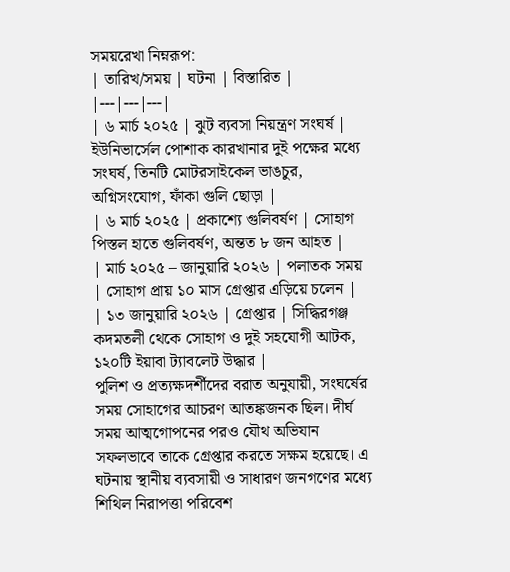সময়রেখা নিম্নরূপ:
| তারিখ/সময় | ঘটনা | বিস্তারিত |
|---|---|---|
| ৬ মার্চ ২০২৫ | ঝুট ব্যবসা নিয়ন্ত্রণ সংঘর্ষ | ইউনিভার্সেল পোশাক কারখানার দুই পক্ষের মধ্যে সংঘর্ষ, তিনটি মোটরসাইকেল ভাঙচুর, অগ্নিসংযোগ, ফাঁকা গুলি ছোড়া |
| ৬ মার্চ ২০২৫ | প্রকাশ্যে গুলিবর্ষণ | সোহাগ পিস্তল হাতে গুলিবর্ষণ, অন্তত ৮ জন আহত |
| মার্চ ২০২৫ – জানুয়ারি ২০২৬ | পলাতক সময় | সোহাগ প্রায় ১০ মাস গ্রেপ্তার এড়িয়ে চলেন |
| ১৩ জানুয়ারি ২০২৬ | গ্রেপ্তার | সিদ্ধিরগঞ্জ কদমতলী থেকে সোহাগ ও দুই সহযোগী আটক, ১২০টি ইয়াবা ট্যাবলেট উদ্ধার |
পুলিশ ও প্রত্যক্ষদর্শীদের বরাত অনুযায়ী, সংঘর্ষের সময় সোহাগের আচরণ আতঙ্কজনক ছিল। দীর্ঘ সময় আত্মগোপনের পরও যৌথ অভিযান সফলভাবে তাকে গ্রেপ্তার করতে সক্ষম হয়েছে। এ ঘটনায় স্থানীয় ব্যবসায়ী ও সাধারণ জনগণের মধ্যে শিথিল নিরাপত্তা পরিবেশ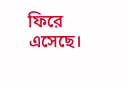ফিরে এসেছে।